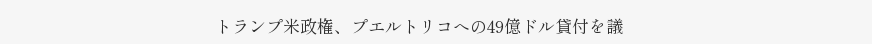トランプ米政権、プエルトリコへの49億ドル貸付を議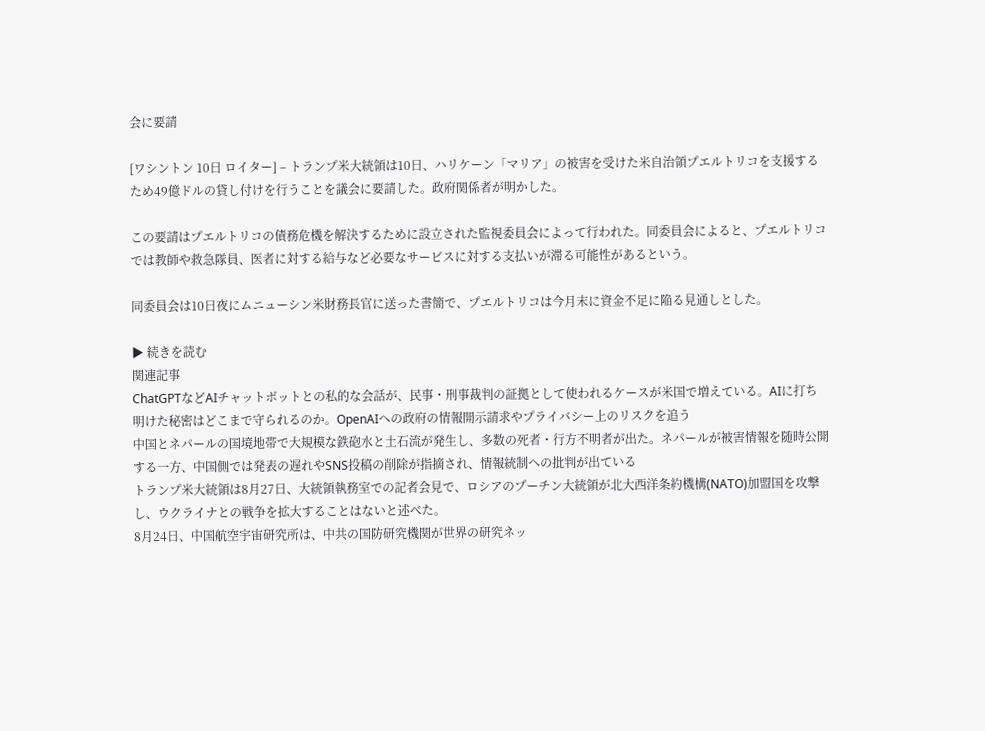会に要請

[ワシントン 10日 ロイター] – トランプ米大統領は10日、ハリケーン「マリア」の被害を受けた米自治領プエルトリコを支援するため49億ドルの貸し付けを行うことを議会に要請した。政府関係者が明かした。

この要請はプエルトリコの債務危機を解決するために設立された監視委員会によって行われた。同委員会によると、プエルトリコでは教師や救急隊員、医者に対する給与など必要なサービスに対する支払いが滞る可能性があるという。

同委員会は10日夜にムニューシン米財務長官に送った書簡で、プエルトリコは今月末に資金不足に陥る見通しとした。

▶ 続きを読む
関連記事
ChatGPTなどAIチャットボットとの私的な会話が、民事・刑事裁判の証拠として使われるケースが米国で増えている。AIに打ち明けた秘密はどこまで守られるのか。OpenAIへの政府の情報開示請求やプライバシー上のリスクを追う
中国とネパールの国境地帯で大規模な鉄砲水と土石流が発生し、多数の死者・行方不明者が出た。ネパールが被害情報を随時公開する一方、中国側では発表の遅れやSNS投稿の削除が指摘され、情報統制への批判が出ている
トランプ米大統領は8月27日、大統領執務室での記者会見で、ロシアのプーチン大統領が北大西洋条約機構(NATO)加盟国を攻撃し、ウクライナとの戦争を拡大することはないと述べた。
8月24日、中国航空宇宙研究所は、中共の国防研究機関が世界の研究ネッ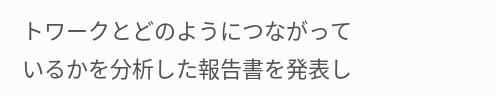トワークとどのようにつながっているかを分析した報告書を発表し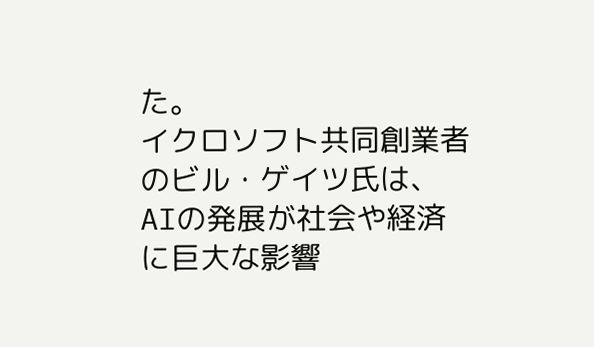た。
イクロソフト共同創業者のビル・ゲイツ氏は、AIの発展が社会や経済に巨大な影響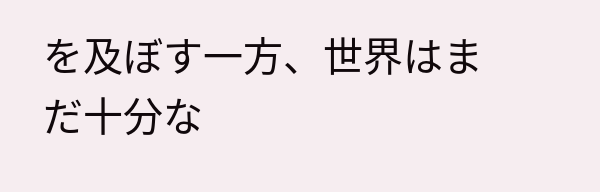を及ぼす一方、世界はまだ十分な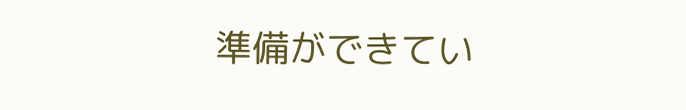準備ができてい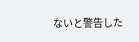ないと警告した